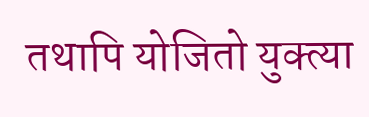तथापि योजितो युक्त्या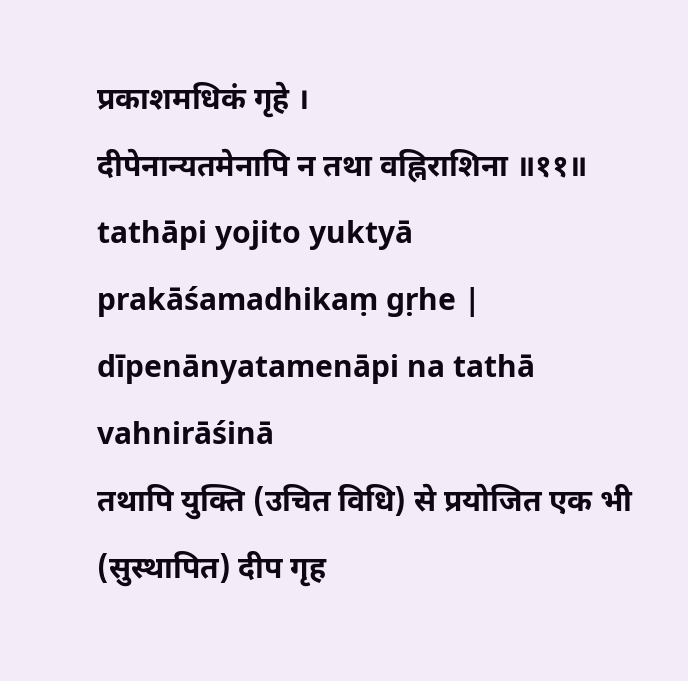प्रकाशमधिकं गृहे ।
दीपेनान्यतमेनापि न तथा वह्निराशिना ॥११॥
tathāpi yojito yuktyā prakāśamadhikaṃ gṛhe |
dīpenānyatamenāpi na tathā vahnirāśinā
तथापि युक्ति (उचित विधि) से प्रयोजित एक भी (सुस्थापित) दीप गृह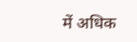में अधिक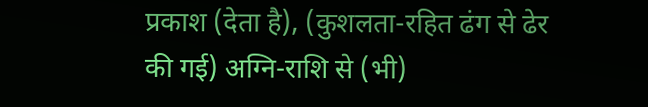प्रकाश (देता है), (कुशलता-रहित ढंग से ढेर की गई) अग्नि-राशि से (भी)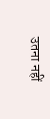उतना नहीं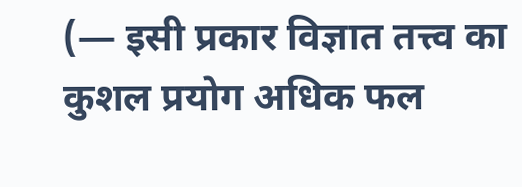(— इसी प्रकार विज्ञात तत्त्व का कुशल प्रयोग अधिक फल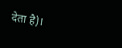देता है)।